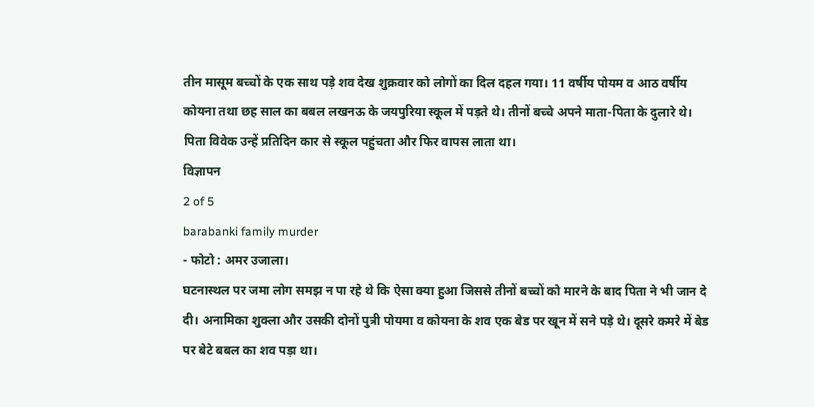तीन मासूम बच्चों के एक साथ पड़े शव देख शुक्रवार को लोगों का दिल दहल गया। 11 वर्षीय पोयम व आठ वर्षीय कोयना तथा छह साल का बबल लखनऊ के जयपुरिया स्कूल में पड़ते थे। तीनों बच्चे अपने माता-पिता के दुलारे थे। पिता विवेक उन्हें प्रतिदिन कार से स्कूल पहुंचता और फिर वापस लाता था।
विज्ञापन
2 of 5
barabanki family murder
- फोटो : अमर उजाला।
घटनास्थल पर जमा लोग समझ न पा रहे थे कि ऐसा क्या हुआ जिससे तीनों बच्चों को मारने के बाद पिता ने भी जान दे दी। अनामिका शुक्ला और उसकी दोनों पुत्री पोयमा व कोयना के शव एक बेड पर खून में सने पड़े थे। दूसरे कमरे में बेड पर बेटे बबल का शव पड़ा था।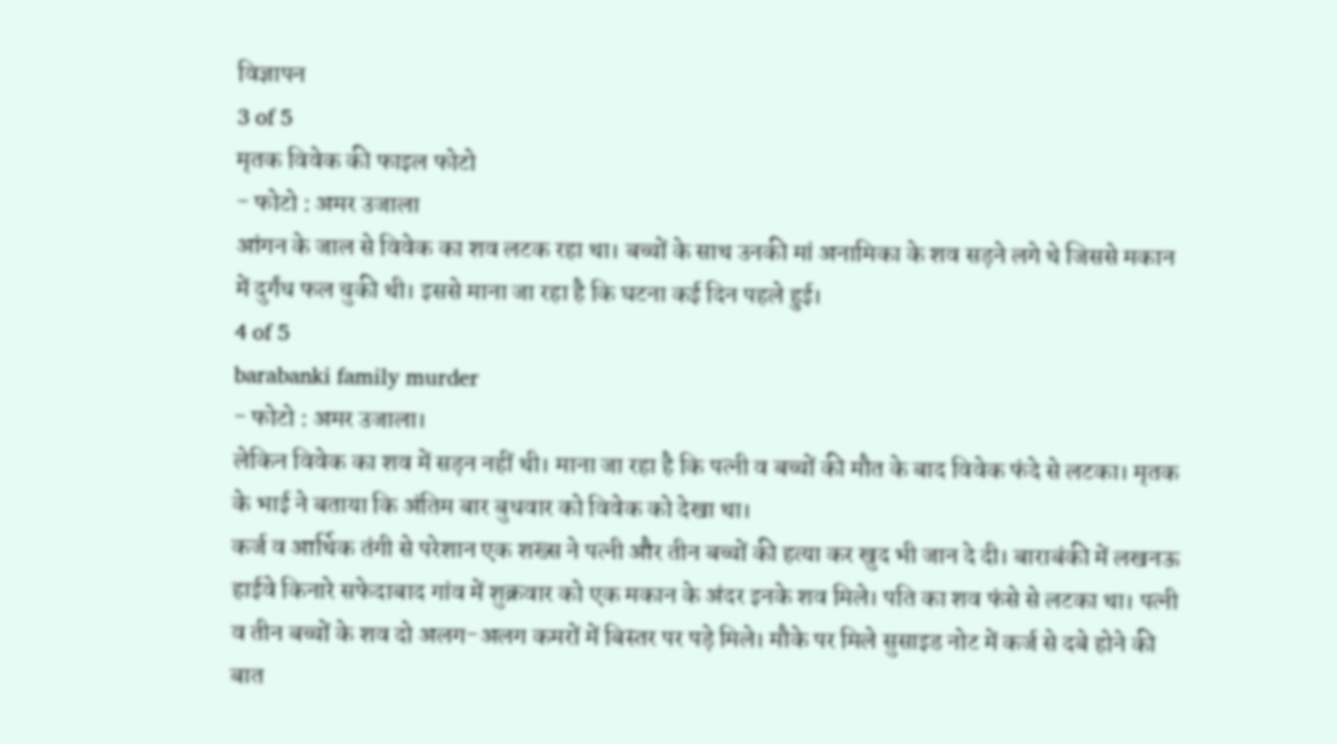विज्ञापन
3 of 5
मृतक विवेक की फाइल फोटो
- फोटो : अमर उजाला
आंगन के जाल से विवेक का शव लटक रहा था। बच्चों के साथ उनकी मां अनामिका के शव सड़ने लगे थे जिससे मकान में दुर्गंध फल चुकी थी। इससे माना जा रहा है कि घटना कई दिन पहले हुई।
4 of 5
barabanki family murder
- फोटो : अमर उजाला।
लेकिन विवेक का शव में सड़न नहीं थी। माना जा रहा है कि पत्नी व बच्चों की मौत के बाद विवेक फंदे से लटका। मृतक के भाई ने बताया कि अंतिम बार बुधवार को विवेक को देखा था।
कर्ज व आर्थिक तंगी से परेशान एक शख्स ने पत्नी और तीन बच्चों की हत्या कर खुद भी जान दे दी। बाराबंकी में लखनऊ हाईवे किनारे सफेदाबाद गांव में शुक्रवार को एक मकान के अंदर इनके शव मिले। पति का शव फंसे से लटका था। पत्नी व तीन बच्चों के शव दो अलग-अलग कमरों में बिस्तर पर पड़े मिले। मौके पर मिले सुसाइड नोट में कर्ज से दबे होने की बात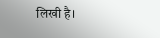लिखी है।